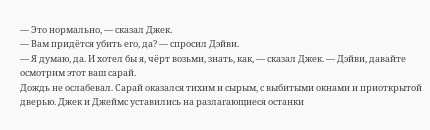— Это нормально, — сказал Джек.
— Вам придётся убить его, да? — спросил Дэйви.
— Я думаю, да. И хотел бы я, чёрт возьми, знать, как, — сказал Джек. — Дэйви, давайте осмотрим этот ваш сарай.
Дождь не ослабевал. Сарай оказался тихим и сырым, с выбитыми окнами и приоткрытой дверью. Джек и Джеймс уставились на разлагающиеся останки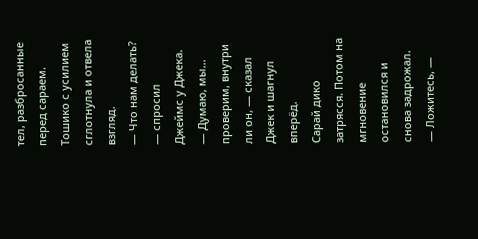тел, разбросанные перед сараем. Тошико с усилием сглотнула и отвела взгляд.
— Что нам делать? — спросил Джеймс у Джека.
— Думаю, мы… проверим, внутри ли он, — сказал Джек и шагнул вперёд.
Сарай дико затрясся. Потом на мгновение остановился и снова задрожал.
— Ложитесь, —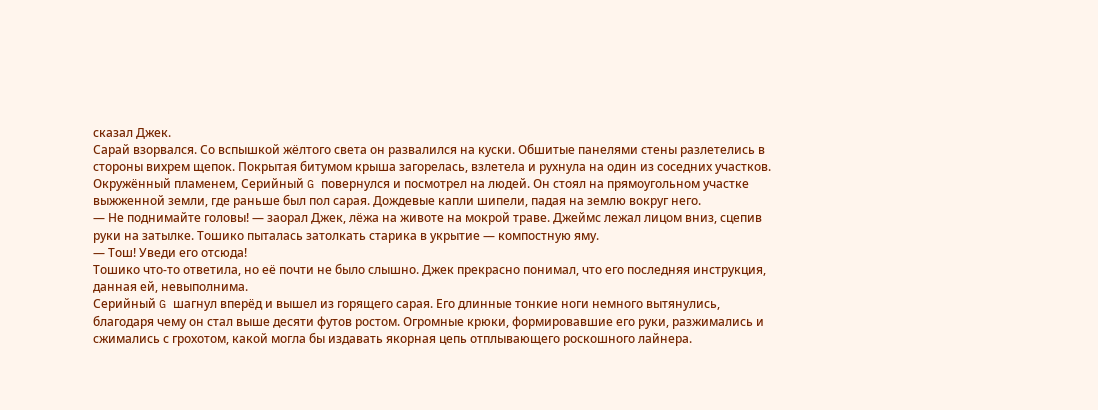сказал Джек.
Сарай взорвался. Со вспышкой жёлтого света он развалился на куски. Обшитые панелями стены разлетелись в стороны вихрем щепок. Покрытая битумом крыша загорелась, взлетела и рухнула на один из соседних участков.
Окружённый пламенем, Серийный G повернулся и посмотрел на людей. Он стоял на прямоугольном участке выжженной земли, где раньше был пол сарая. Дождевые капли шипели, падая на землю вокруг него.
— Не поднимайте головы! — заорал Джек, лёжа на животе на мокрой траве. Джеймс лежал лицом вниз, сцепив руки на затылке. Тошико пыталась затолкать старика в укрытие — компостную яму.
— Тош! Уведи его отсюда!
Тошико что-то ответила, но её почти не было слышно. Джек прекрасно понимал, что его последняя инструкция, данная ей, невыполнима.
Серийный G шагнул вперёд и вышел из горящего сарая. Его длинные тонкие ноги немного вытянулись, благодаря чему он стал выше десяти футов ростом. Огромные крюки, формировавшие его руки, разжимались и сжимались с грохотом, какой могла бы издавать якорная цепь отплывающего роскошного лайнера.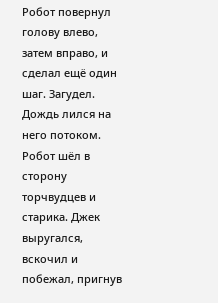Робот повернул голову влево, затем вправо, и сделал ещё один шаг. Загудел. Дождь лился на него потоком.
Робот шёл в сторону торчвудцев и старика. Джек выругался, вскочил и побежал, пригнув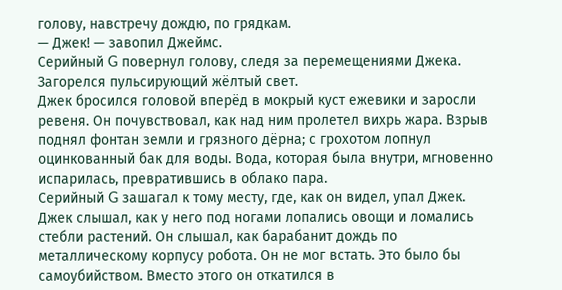голову, навстречу дождю, по грядкам.
— Джек! — завопил Джеймс.
Серийный G повернул голову, следя за перемещениями Джека. Загорелся пульсирующий жёлтый свет.
Джек бросился головой вперёд в мокрый куст ежевики и заросли ревеня. Он почувствовал, как над ним пролетел вихрь жара. Взрыв поднял фонтан земли и грязного дёрна; с грохотом лопнул оцинкованный бак для воды. Вода, которая была внутри, мгновенно испарилась, превратившись в облако пара.
Серийный G зашагал к тому месту, где, как он видел, упал Джек. Джек слышал, как у него под ногами лопались овощи и ломались стебли растений. Он слышал, как барабанит дождь по металлическому корпусу робота. Он не мог встать. Это было бы самоубийством. Вместо этого он откатился в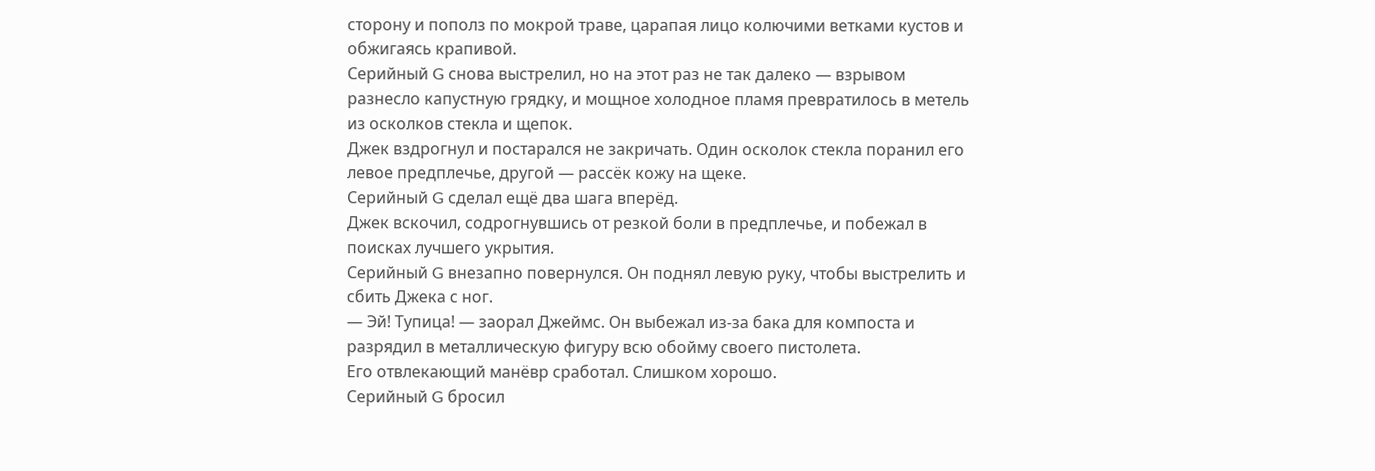сторону и пополз по мокрой траве, царапая лицо колючими ветками кустов и обжигаясь крапивой.
Серийный G снова выстрелил, но на этот раз не так далеко — взрывом разнесло капустную грядку, и мощное холодное пламя превратилось в метель из осколков стекла и щепок.
Джек вздрогнул и постарался не закричать. Один осколок стекла поранил его левое предплечье, другой — рассёк кожу на щеке.
Серийный G сделал ещё два шага вперёд.
Джек вскочил, содрогнувшись от резкой боли в предплечье, и побежал в поисках лучшего укрытия.
Серийный G внезапно повернулся. Он поднял левую руку, чтобы выстрелить и сбить Джека с ног.
— Эй! Тупица! — заорал Джеймс. Он выбежал из-за бака для компоста и разрядил в металлическую фигуру всю обойму своего пистолета.
Его отвлекающий манёвр сработал. Слишком хорошо.
Серийный G бросил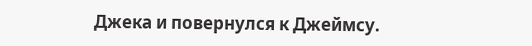Джека и повернулся к Джеймсу.